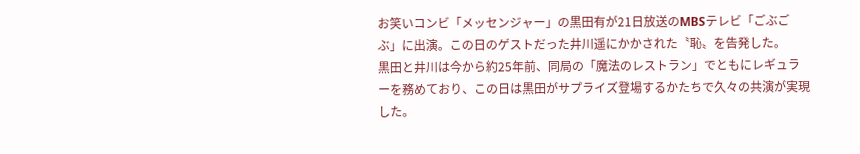お笑いコンビ「メッセンジャー」の黒田有が21日放送のMBSテレビ「ごぶごぶ」に出演。この日のゲストだった井川遥にかかされた〝恥〟を告発した。
黒田と井川は今から約25年前、同局の「魔法のレストラン」でともにレギュラーを務めており、この日は黒田がサプライズ登場するかたちで久々の共演が実現した。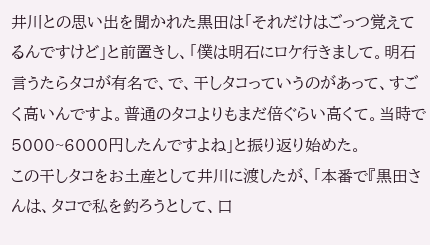井川との思い出を聞かれた黒田は「それだけはごっつ覚えてるんですけど」と前置きし、「僕は明石にロケ行きまして。明石言うたらタコが有名で、で、干しタコっていうのがあって、すごく高いんですよ。普通のタコよりもまだ倍ぐらい高くて。当時で5000~6000円したんですよね」と振り返り始めた。
この干しタコをお土産として井川に渡したが、「本番で『黒田さんは、タコで私を釣ろうとして、口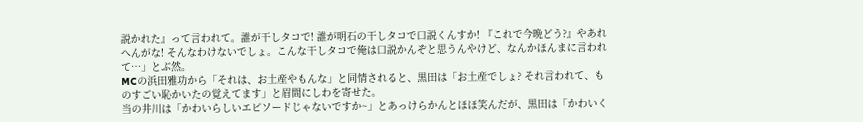説かれた』って言われて。誰が干しタコで! 誰が明石の干しタコで口説くんすか! 『これで今晩どう?』やあれへんがな! そんなわけないでしょ。こんな干しタコで俺は口説かんぞと思うんやけど、なんかほんまに言われて…」とぶ然。
MCの浜田雅功から「それは、お土産やもんな」と同情されると、黒田は「お土産でしょ? それ言われて、ものすごい恥かいたの覚えてます」と眉間にしわを寄せた。
当の井川は「かわいらしいエピソードじゃないですか~」とあっけらかんとほほ笑んだが、黒田は「かわいく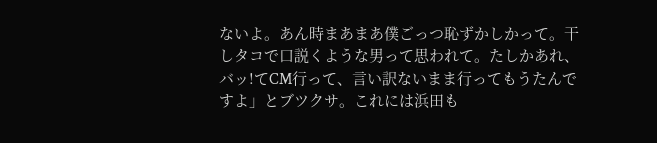ないよ。あん時まあまあ僕ごっつ恥ずかしかって。干しタコで口説くような男って思われて。たしかあれ、バッ!てCM行って、言い訳ないまま行ってもうたんですよ」とブツクサ。これには浜田も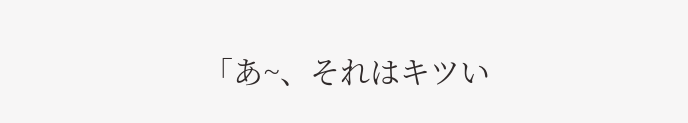「あ~、それはキツい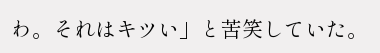わ。それはキツい」と苦笑していた。